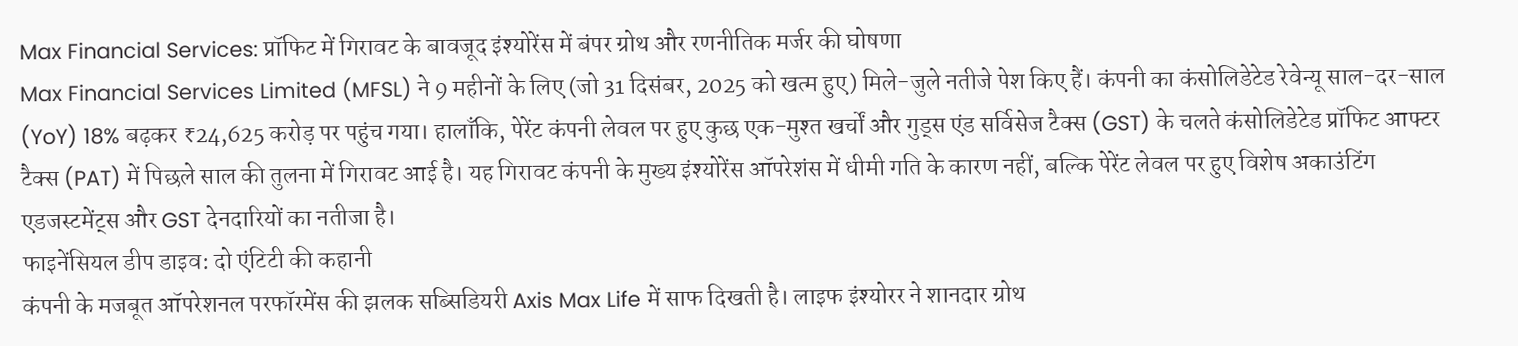Max Financial Services: प्रॉफिट में गिरावट के बावजूद इंश्योरेंस में बंपर ग्रोथ और रणनीतिक मर्जर की घोषणा
Max Financial Services Limited (MFSL) ने 9 महीनों के लिए (जो 31 दिसंबर, 2025 को खत्म हुए) मिले-जुले नतीजे पेश किए हैं। कंपनी का कंसोलिडेटेड रेवेन्यू साल-दर-साल (YoY) 18% बढ़कर ₹24,625 करोड़ पर पहुंच गया। हालाँकि, पेरेंट कंपनी लेवल पर हुए कुछ एक-मुश्त खर्चों और गुड्स एंड सर्विसेज टैक्स (GST) के चलते कंसोलिडेटेड प्रॉफिट आफ्टर टैक्स (PAT) में पिछले साल की तुलना में गिरावट आई है। यह गिरावट कंपनी के मुख्य इंश्योरेंस ऑपरेशंस में धीमी गति के कारण नहीं, बल्कि पेरेंट लेवल पर हुए विशेष अकाउंटिंग एडजस्टमेंट्स और GST देनदारियों का नतीजा है।
फाइनेंसियल डीप डाइव: दो एंटिटी की कहानी
कंपनी के मजबूत ऑपरेशनल परफॉरमेंस की झलक सब्सिडियरी Axis Max Life में साफ दिखती है। लाइफ इंश्योरर ने शानदार ग्रोथ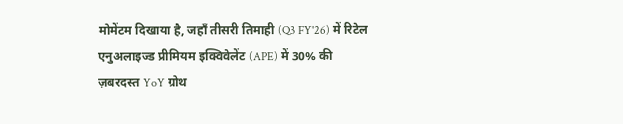मोमेंटम दिखाया है, जहाँ तीसरी तिमाही (Q3 FY'26) में रिटेल एनुअलाइज्ड प्रीमियम इक्विवेलेंट (APE) में 30% की ज़बरदस्त YoY ग्रोथ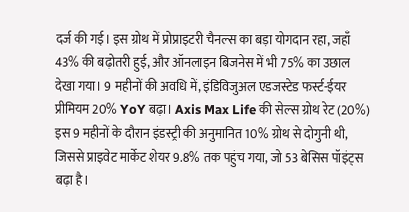दर्ज की गई। इस ग्रोथ में प्रोप्राइटरी चैनल्स का बड़ा योगदान रहा, जहाँ 43% की बढ़ोतरी हुई, और ऑनलाइन बिजनेस में भी 75% का उछाल देखा गया। 9 महीनों की अवधि में, इंडिविजुअल एडजस्टेड फर्स्ट-ईयर प्रीमियम 20% YoY बढ़ा। Axis Max Life की सेल्स ग्रोथ रेट (20%) इस 9 महीनों के दौरान इंडस्ट्री की अनुमानित 10% ग्रोथ से दोगुनी थी, जिससे प्राइवेट मार्केट शेयर 9.8% तक पहुंच गया, जो 53 बेसिस पॉइंट्स बढ़ा है।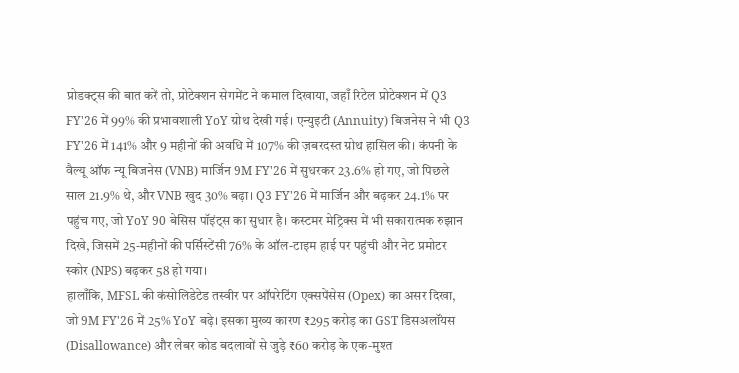प्रोडक्ट्स की बात करें तो, प्रोटेक्शन सेगमेंट ने कमाल दिखाया, जहाँ रिटेल प्रोटेक्शन में Q3 FY'26 में 99% की प्रभावशाली YoY ग्रोथ देखी गई। एन्युइटी (Annuity) बिजनेस ने भी Q3 FY'26 में 141% और 9 महीनों की अवधि में 107% की ज़बरदस्त ग्रोथ हासिल की। कंपनी के वैल्यू ऑफ न्यू बिजनेस (VNB) मार्जिन 9M FY'26 में सुधरकर 23.6% हो गए, जो पिछले साल 21.9% थे, और VNB खुद 30% बढ़ा। Q3 FY'26 में मार्जिन और बढ़कर 24.1% पर पहुंच गए, जो YoY 90 बेसिस पॉइंट्स का सुधार है। कस्टमर मेट्रिक्स में भी सकारात्मक रुझान दिखे, जिसमें 25-महीनों की पर्सिस्टेंसी 76% के ऑल-टाइम हाई पर पहुंची और नेट प्रमोटर स्कोर (NPS) बढ़कर 58 हो गया।
हालाँकि, MFSL की कंसोलिडेटेड तस्वीर पर ऑपरेटिंग एक्सपेंसेस (Opex) का असर दिखा, जो 9M FY'26 में 25% YoY बढ़े। इसका मुख्य कारण ₹295 करोड़ का GST डिसअलॉंयस (Disallowance) और लेबर कोड बदलावों से जुड़े ₹60 करोड़ के एक-मुश्त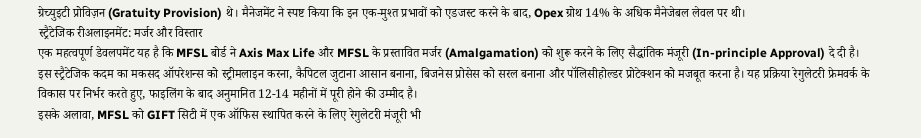ग्रेच्युइटी प्रोविज़न (Gratuity Provision) थे। मैनेजमेंट ने स्पष्ट किया कि इन एक-मुश्त प्रभावों को एडजस्ट करने के बाद, Opex ग्रोथ 14% के अधिक मैनेजेबल लेवल पर थी।
स्ट्रैटेजिक रीअलाइनमेंट: मर्जर और विस्तार
एक महत्वपूर्ण डेवलपमेंट यह है कि MFSL बोर्ड ने Axis Max Life और MFSL के प्रस्तावित मर्जर (Amalgamation) को शुरू करने के लिए सैद्धांतिक मंजूरी (In-principle Approval) दे दी है। इस स्ट्रैटेजिक कदम का मकसद ऑपरेशन्स को स्ट्रीमलाइन करना, कैपिटल जुटाना आसान बनाना, बिजनेस प्रोसेस को सरल बनाना और पॉलिसीहोल्डर प्रोटेक्शन को मजबूत करना है। यह प्रक्रिया रेगुलेटरी फ्रेमवर्क के विकास पर निर्भर करते हुए, फाइलिंग के बाद अनुमानित 12-14 महीनों में पूरी होने की उम्मीद है।
इसके अलावा, MFSL को GIFT सिटी में एक ऑफिस स्थापित करने के लिए रेगुलेटरी मंजूरी भी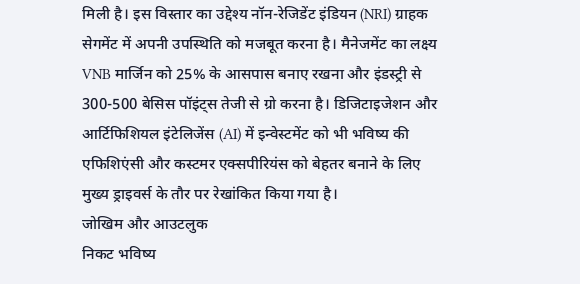मिली है। इस विस्तार का उद्देश्य नॉन-रेजिडेंट इंडियन (NRI) ग्राहक सेगमेंट में अपनी उपस्थिति को मजबूत करना है। मैनेजमेंट का लक्ष्य VNB मार्जिन को 25% के आसपास बनाए रखना और इंडस्ट्री से 300-500 बेसिस पॉइंट्स तेजी से ग्रो करना है। डिजिटाइजेशन और आर्टिफिशियल इंटेलिजेंस (AI) में इन्वेस्टमेंट को भी भविष्य की एफिशिएंसी और कस्टमर एक्सपीरियंस को बेहतर बनाने के लिए मुख्य ड्राइवर्स के तौर पर रेखांकित किया गया है।
जोखिम और आउटलुक
निकट भविष्य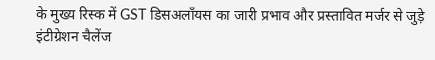के मुख्य रिस्क में GST डिसअलॉंयस का जारी प्रभाव और प्रस्तावित मर्जर से जुड़े इंटीग्रेशन चैलेंज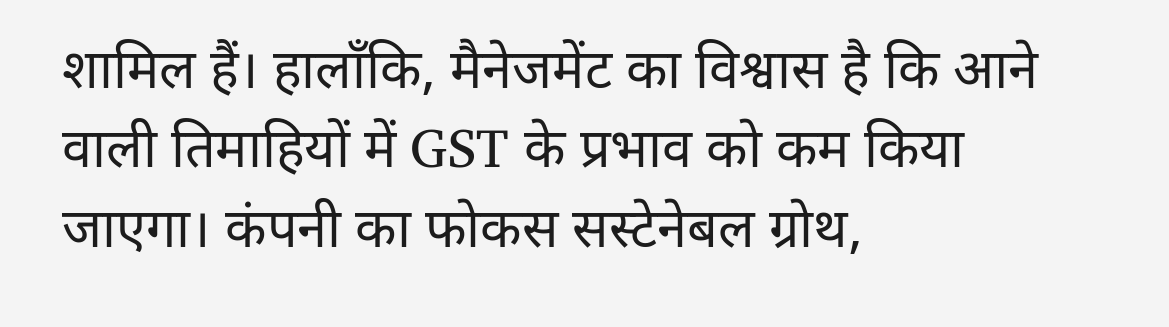शामिल हैं। हालाँकि, मैनेजमेंट का विश्वास है कि आने वाली तिमाहियों में GST के प्रभाव को कम किया जाएगा। कंपनी का फोकस सस्टेनेबल ग्रोथ,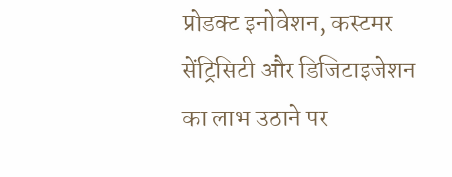प्रोडक्ट इनोवेशन, कस्टमर सेंट्रिसिटी और डिजिटाइजेशन का लाभ उठाने पर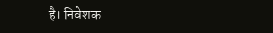है। निवेशक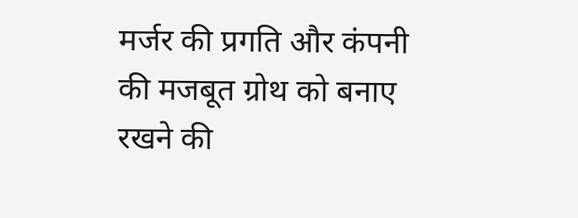मर्जर की प्रगति और कंपनी की मजबूत ग्रोथ को बनाए रखने की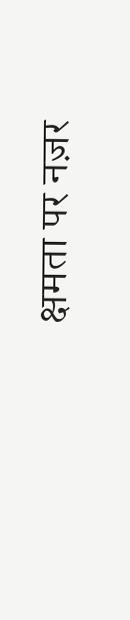क्षमता पर नज़र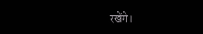रखेंगे।